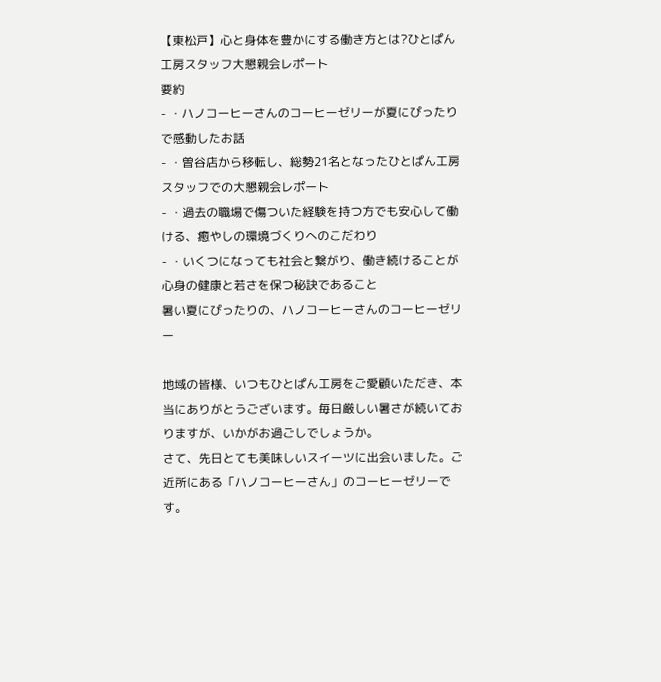【東松戸】心と身体を豊かにする働き方とは?ひとぱん工房スタッフ大懇親会レポート
要約
- ・ハノコーヒーさんのコーヒーゼリーが夏にぴったりで感動したお話
- ・曽谷店から移転し、総勢21名となったひとぱん工房スタッフでの大懇親会レポート
- ・過去の職場で傷ついた経験を持つ方でも安心して働ける、癒やしの環境づくりへのこだわり
- ・いくつになっても社会と繋がり、働き続けることが心身の健康と若さを保つ秘訣であること
暑い夏にぴったりの、ハノコーヒーさんのコーヒーゼリー

地域の皆様、いつもひとぱん工房をご愛顧いただき、本当にありがとうございます。毎日厳しい暑さが続いておりますが、いかがお過ごしでしょうか。
さて、先日とても美味しいスイーツに出会いました。ご近所にある「ハノコーヒーさん」のコーヒーゼリーです。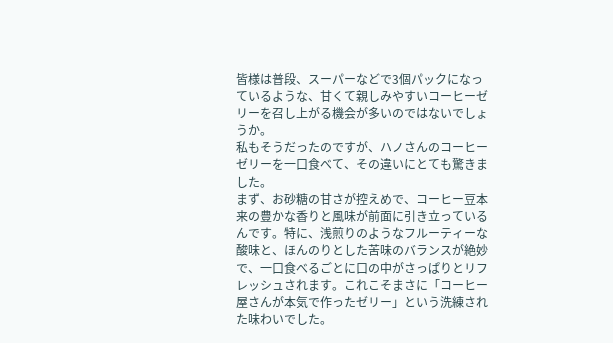皆様は普段、スーパーなどで3個パックになっているような、甘くて親しみやすいコーヒーゼリーを召し上がる機会が多いのではないでしょうか。
私もそうだったのですが、ハノさんのコーヒーゼリーを一口食べて、その違いにとても驚きました。
まず、お砂糖の甘さが控えめで、コーヒー豆本来の豊かな香りと風味が前面に引き立っているんです。特に、浅煎りのようなフルーティーな酸味と、ほんのりとした苦味のバランスが絶妙で、一口食べるごとに口の中がさっぱりとリフレッシュされます。これこそまさに「コーヒー屋さんが本気で作ったゼリー」という洗練された味わいでした。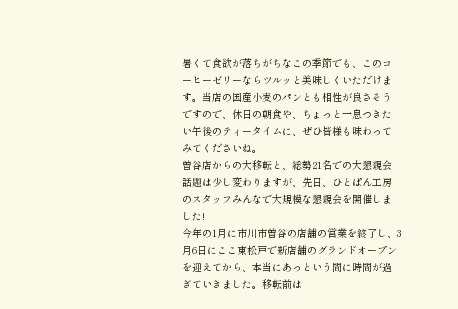暑くて食欲が落ちがちなこの季節でも、このコーヒーゼリーならツルッと美味しくいただけます。当店の国産小麦のパンとも相性が良さそうですので、休日の朝食や、ちょっと一息つきたい午後のティータイムに、ぜひ皆様も味わってみてくださいね。
曽谷店からの大移転と、総勢21名での大懇親会
話題は少し変わりますが、先日、ひとぱん工房のスタッフみんなで大規模な懇親会を開催しました!
今年の1月に市川市曽谷の店舗の営業を終了し、3月6日にここ東松戸で新店舗のグランドオープンを迎えてから、本当にあっという間に時間が過ぎていきました。移転前は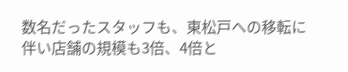数名だったスタッフも、東松戸への移転に伴い店舗の規模も3倍、4倍と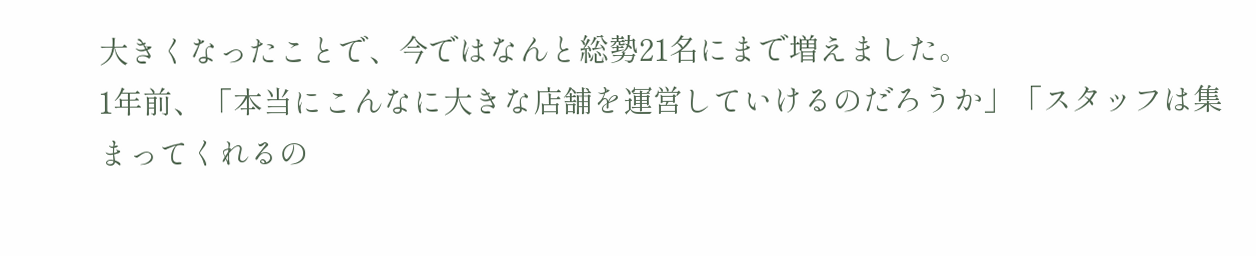大きくなったことで、今ではなんと総勢21名にまで増えました。
1年前、「本当にこんなに大きな店舗を運営していけるのだろうか」「スタッフは集まってくれるの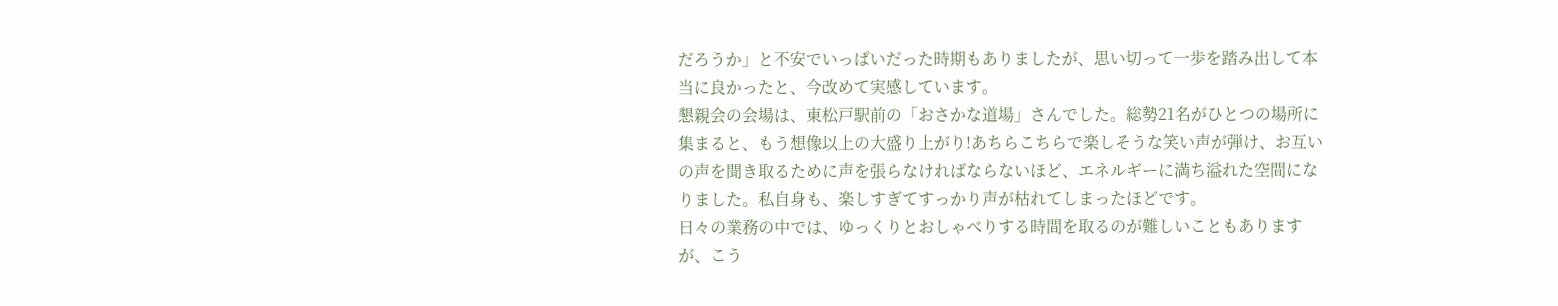だろうか」と不安でいっぱいだった時期もありましたが、思い切って一歩を踏み出して本当に良かったと、今改めて実感しています。
懇親会の会場は、東松戸駅前の「おさかな道場」さんでした。総勢21名がひとつの場所に集まると、もう想像以上の大盛り上がり!あちらこちらで楽しそうな笑い声が弾け、お互いの声を聞き取るために声を張らなければならないほど、エネルギーに満ち溢れた空間になりました。私自身も、楽しすぎてすっかり声が枯れてしまったほどです。
日々の業務の中では、ゆっくりとおしゃべりする時間を取るのが難しいこともありますが、こう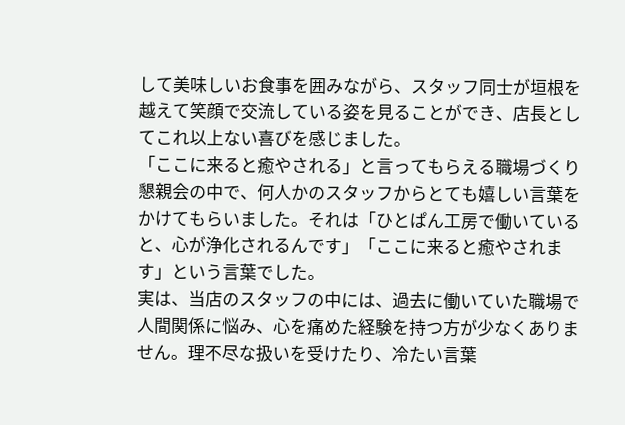して美味しいお食事を囲みながら、スタッフ同士が垣根を越えて笑顔で交流している姿を見ることができ、店長としてこれ以上ない喜びを感じました。
「ここに来ると癒やされる」と言ってもらえる職場づくり
懇親会の中で、何人かのスタッフからとても嬉しい言葉をかけてもらいました。それは「ひとぱん工房で働いていると、心が浄化されるんです」「ここに来ると癒やされます」という言葉でした。
実は、当店のスタッフの中には、過去に働いていた職場で人間関係に悩み、心を痛めた経験を持つ方が少なくありません。理不尽な扱いを受けたり、冷たい言葉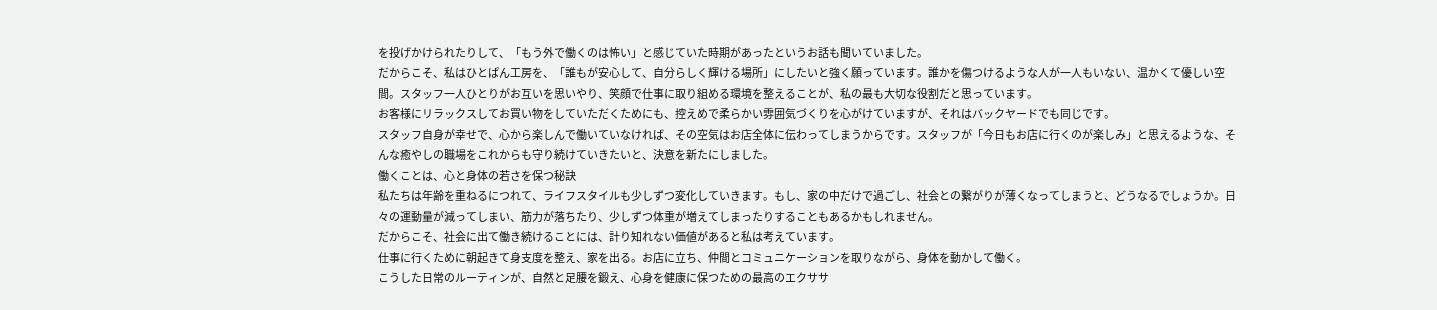を投げかけられたりして、「もう外で働くのは怖い」と感じていた時期があったというお話も聞いていました。
だからこそ、私はひとぱん工房を、「誰もが安心して、自分らしく輝ける場所」にしたいと強く願っています。誰かを傷つけるような人が一人もいない、温かくて優しい空間。スタッフ一人ひとりがお互いを思いやり、笑顔で仕事に取り組める環境を整えることが、私の最も大切な役割だと思っています。
お客様にリラックスしてお買い物をしていただくためにも、控えめで柔らかい雰囲気づくりを心がけていますが、それはバックヤードでも同じです。
スタッフ自身が幸せで、心から楽しんで働いていなければ、その空気はお店全体に伝わってしまうからです。スタッフが「今日もお店に行くのが楽しみ」と思えるような、そんな癒やしの職場をこれからも守り続けていきたいと、決意を新たにしました。
働くことは、心と身体の若さを保つ秘訣
私たちは年齢を重ねるにつれて、ライフスタイルも少しずつ変化していきます。もし、家の中だけで過ごし、社会との繋がりが薄くなってしまうと、どうなるでしょうか。日々の運動量が減ってしまい、筋力が落ちたり、少しずつ体重が増えてしまったりすることもあるかもしれません。
だからこそ、社会に出て働き続けることには、計り知れない価値があると私は考えています。
仕事に行くために朝起きて身支度を整え、家を出る。お店に立ち、仲間とコミュニケーションを取りながら、身体を動かして働く。
こうした日常のルーティンが、自然と足腰を鍛え、心身を健康に保つための最高のエクササ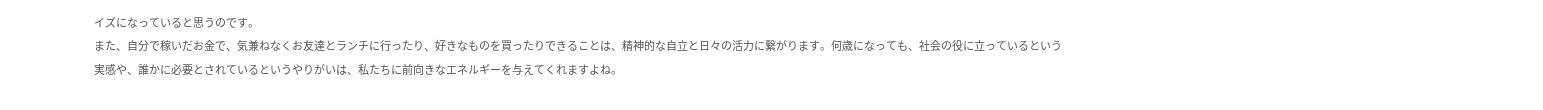イズになっていると思うのです。
また、自分で稼いだお金で、気兼ねなくお友達とランチに行ったり、好きなものを買ったりできることは、精神的な自立と日々の活力に繋がります。何歳になっても、社会の役に立っているという実感や、誰かに必要とされているというやりがいは、私たちに前向きなエネルギーを与えてくれますよね。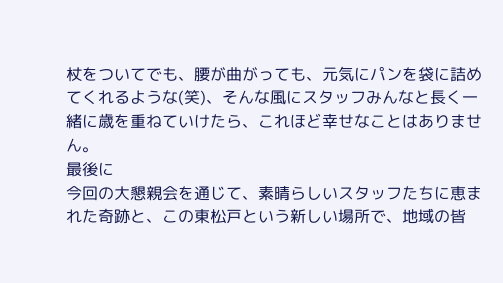杖をついてでも、腰が曲がっても、元気にパンを袋に詰めてくれるような(笑)、そんな風にスタッフみんなと長く一緒に歳を重ねていけたら、これほど幸せなことはありません。
最後に
今回の大懇親会を通じて、素晴らしいスタッフたちに恵まれた奇跡と、この東松戸という新しい場所で、地域の皆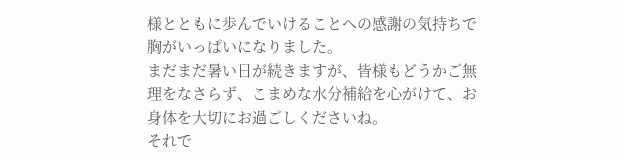様とともに歩んでいけることへの感謝の気持ちで胸がいっぱいになりました。
まだまだ暑い日が続きますが、皆様もどうかご無理をなさらず、こまめな水分補給を心がけて、お身体を大切にお過ごしくださいね。
それで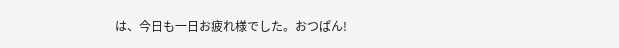は、今日も一日お疲れ様でした。おつぱん!